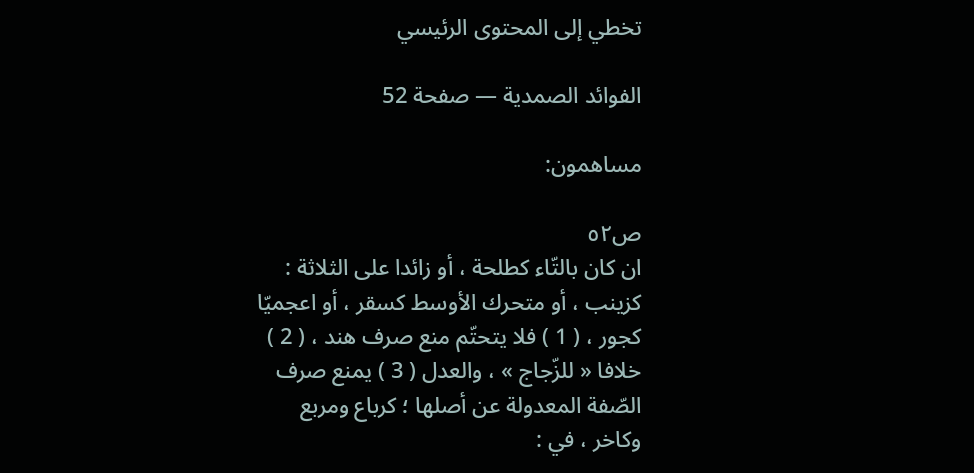تخطي إلى المحتوى الرئيسي

الفوائد الصمدية — صفحة 52

مساهمون:

ص٥٢
ان كان بالتّاء كطلحة ، أو زائدا على الثلاثة : كزينب ، أو متحرك الأوسط كسقر ، أو اعجميّا كجور ، ( 1 ) فلا يتحتّم منع صرف هند ، ( 2 ) خلافا « للزّجاج » ، والعدل ( 3 ) يمنع صرف الصّفة المعدولة عن أصلها ؛ كرباع ومربع وكاخر ، في :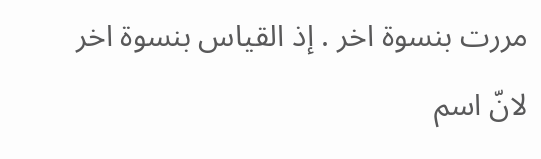مررت بنسوة اخر . إذ القياس بنسوة اخر لانّ اسم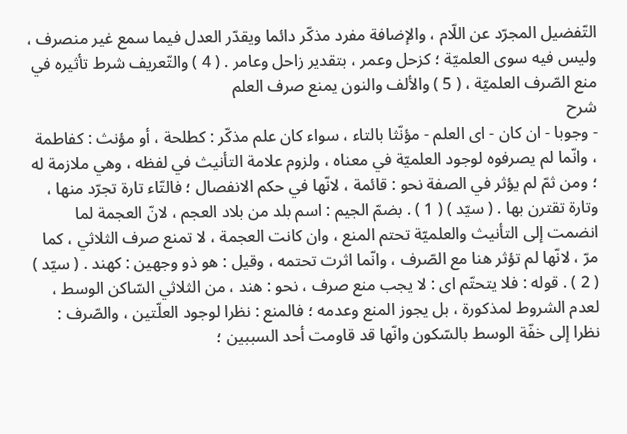التّفضيل المجرّد عن اللّام ، والإضافة مفرد مذكّر دائما ويقدّر العدل فيما سمع غير منصرف ، وليس فيه سوى العلميّة ؛ كزحل وعمر ، بتقدير زاحل وعامر . ( 4 ) والتّعريف شرط تأثيره في منع الصّرف العلميّة ، ( 5 ) والألف والنون يمنع صرف العلم
شرح
- وجوبا - ان كان - اى العلم - مؤنّثا بالتاء ، سواء كان علم مذكّر : كطلحة ، أو مؤنث : كفاطمة ، وانّما لم يصرفوه لوجود العلميّة في معناه ، ولزوم علامة التأنيث في لفظه ، وهي ملازمة له ؛ ومن ثمّ لم يؤثر في الصفة نحو : قائمة ، لانّها في حكم الانفصال ؛ فالتّاء تارة تجرّد منها ، وتارة تقترن بها . ( سيّد ) ( 1 ) . بضمّ الجيم : اسم بلد من بلاد العجم ، لانّ العجمة لما انضمت إلى التأنيث والعلميّة تحتم المنع ، وان كانت العجمة ، لا تمنع صرف الثلاثي ، كما مرّ ، لانّها لم تؤثر هنا مع الصّرف ، وانّما اثرت تحتمه ، وقيل : هو ذو وجهين : كهند . ( سيّد ) ( 2 ) . قوله : فلا يتحتّم اى : لا يجب منع صرف ، نحو : هند ، من الثلاثي السّاكن الوسط ، لعدم الشروط لمذكورة ، بل يجوز المنع وعدمه ؛ فالمنع : نظرا لوجود العلّتين ، والصّرف : نظرا إلى خفّة الوسط بالسّكون وانّها قد قاومت أحد السببين ؛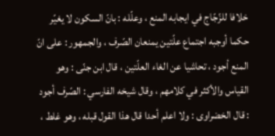خلافا للزّجّاج في ايجابه المنع ، وعلّله : بانّ السكون لا يغيّر حكما أوجبه اجتماع علّتين يمنعان الصّرف ، والجمهور : على انّ المنع أجود ، تحاشيا عن الغاء العلّتين ، قال ابن جنّى : وهو القياس والأكثر في كلامهم ، وقال شيخه الفارسي : الصّرف أجود : قال الخضراوى : ولا اعلم أحدا قال هذا القول قبله ، وهو غلط ،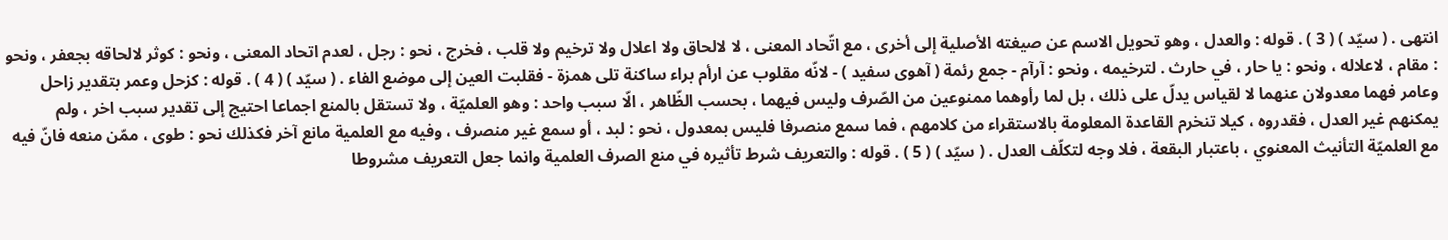انتهى . ( سيّد ) ( 3 ) . قوله : والعدل ، وهو تحويل الاسم عن صيغته الأصلية إلى أخرى ، مع اتّحاد المعنى ، لا لالحاق ولا اعلال ولا ترخيم ولا قلب ، فخرج ، نحو : رجل ، لعدم اتحاد المعنى ، ونحو : كوثر لالحاقه بجعفر ، ونحو : مقام ، لاعلاله ، ونحو : يا حار ، في حارث . لترخيمه ، ونحو : آرآم - جمع رئمة ( آهوى سفيد ) - لانّه مقلوب عن ارأم براء ساكنة تلى همزة - فقلبت العين إلى موضع الفاء . ( سيّد ) ( 4 ) . قوله : كزحل وعمر بتقدير زاحل وعامر فهما معدولان عنهما لا لقياس يدلّ على ذلك ، بل لما رأوهما ممنوعين من الصّرف وليس فيهما ، بحسب الظّاهر ، الّا سبب واحد : وهو العلميّة ، ولا تستقل بالمنع اجماعا احتيج إلى تقدير سبب اخر ، ولم يمكنهم غير العدل ، فقدروه ، كيلا تنخرم القاعدة المعلومة بالاستقراء من كلامهم ، فما سمع منصرفا فليس بمعدول ، نحو : لبد ، أو سمع غير منصرف ، وفيه مع العلمية مانع آخر فكذلك نحو : طوى ، ممّن منعه فانّ فيه مع العلميّة التأنيث المعنوي ، باعتبار البقعة ، فلا وجه لتكلّف العدل . ( سيّد ) ( 5 ) . قوله : والتعريف شرط تأثيره في منع الصرف العلمية وانما جعل التعريف مشروطا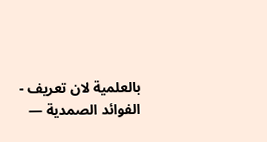بالعلمية لان تعريف -
الفوائد الصمدية —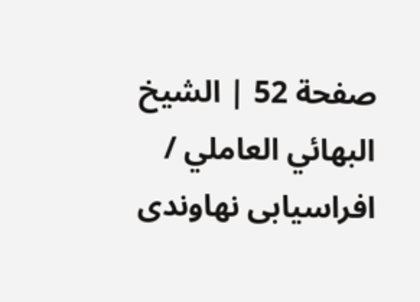صفحة 52 | الشيخ البهائي العاملي / افراسيابى نهاوندى